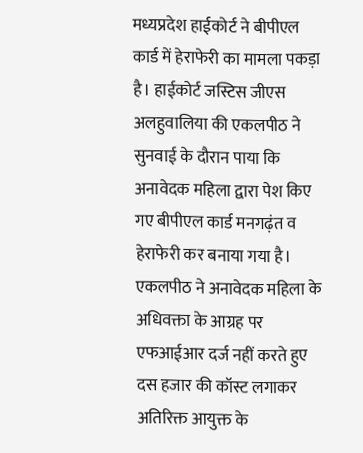मध्यप्रदेश हाईकोर्ट ने बीपीएल कार्ड में हेराफेरी का मामला पकड़ा है। हाईकोर्ट जस्टिस जीएस अलहुवालिया की एकलपीठ ने सुनवाई के दौरान पाया कि अनावेदक महिला द्वारा पेश किए गए बीपीएल कार्ड मनगढ़ंत व हेराफेरी कर बनाया गया है। एकलपीठ ने अनावेदक महिला के अधिवक्ता के आग्रह पर एफआईआर दर्ज नहीं करते हुए दस हजार की कॉस्ट लगाकर अतिरिक्त आयुक्त के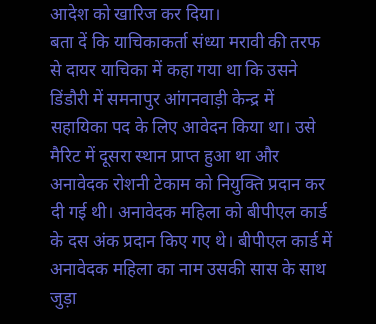आदेश को खारिज कर दिया।
बता दें कि याचिकाकर्ता संध्या मरावी की तरफ से दायर याचिका में कहा गया था कि उसने डिंडौरी में समनापुर आंगनवाड़ी केन्द्र में सहायिका पद के लिए आवेदन किया था। उसे मैरिट में दूसरा स्थान प्राप्त हुआ था और अनावेदक रोशनी टेकाम को नियुक्ति प्रदान कर दी गई थी। अनावेदक महिला को बीपीएल कार्ड के दस अंक प्रदान किए गए थे। बीपीएल कार्ड में अनावेदक महिला का नाम उसकी सास के साथ जुड़ा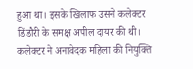हुआ था। इसके खिलाफ उसने कलेक्टर डिंडौरी के समक्ष अपील दायर की थी। कलेक्टर ने अनावेदक महिला की नियुक्ति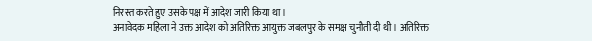निरस्त करते हुए उसके पक्ष में आदेश जारी किया था।
अनावेदक महिला ने उक्त आदेश को अतिरिक्त आयुक्त जबलपुर के समक्ष चुनौती दी थी। अतिरिक्त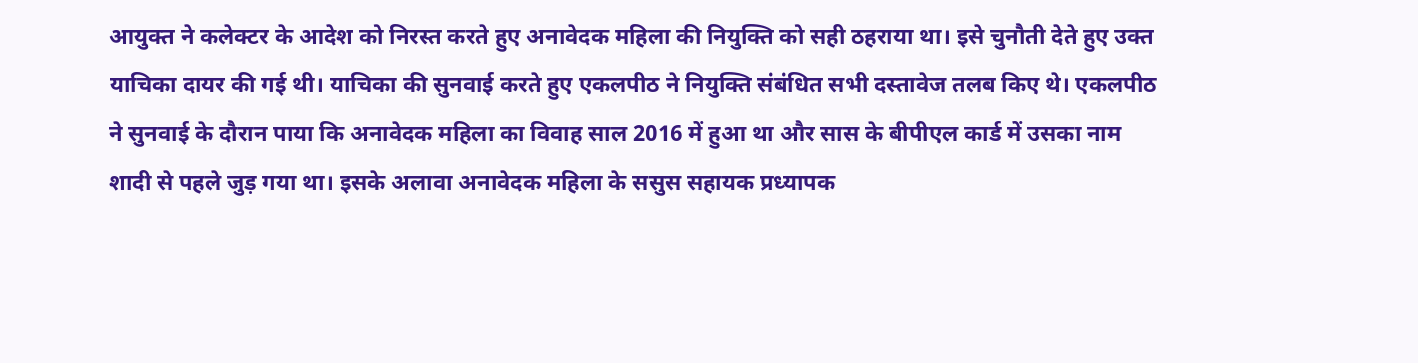आयुक्त ने कलेक्टर के आदेश को निरस्त करते हुए अनावेदक महिला की नियुक्ति को सही ठहराया था। इसे चुनौती देते हुए उक्त याचिका दायर की गई थी। याचिका की सुनवाई करते हुए एकलपीठ ने नियुक्ति संबंधित सभी दस्तावेज तलब किए थे। एकलपीठ ने सुनवाई के दौरान पाया कि अनावेदक महिला का विवाह साल 2016 में हुआ था और सास के बीपीएल कार्ड में उसका नाम शादी से पहले जुड़ गया था। इसके अलावा अनावेदक महिला के ससुस सहायक प्रध्यापक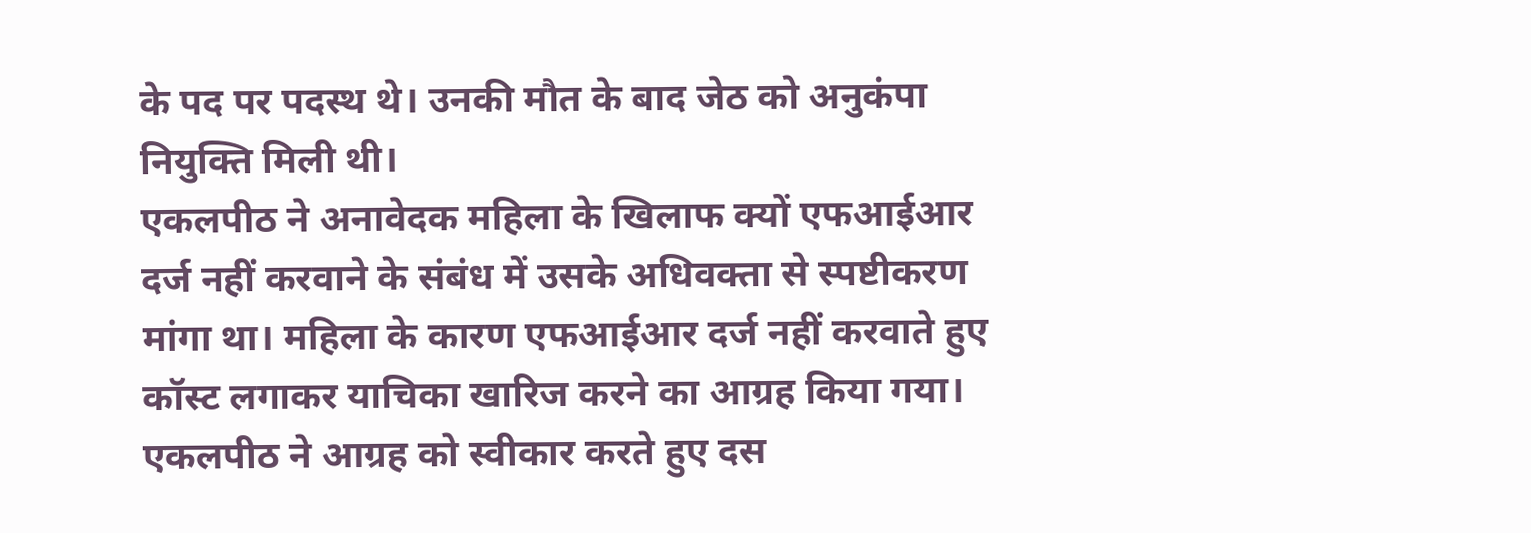के पद पर पदस्थ थे। उनकी मौत के बाद जेठ को अनुकंपा नियुक्ति मिली थी।
एकलपीठ ने अनावेदक महिला के खिलाफ क्यों एफआईआर दर्ज नहीं करवाने के संबंध में उसके अधिवक्ता से स्पष्टीकरण मांगा था। महिला के कारण एफआईआर दर्ज नहीं करवाते हुए कॉस्ट लगाकर याचिका खारिज करने का आग्रह किया गया। एकलपीठ ने आग्रह को स्वीकार करते हुए दस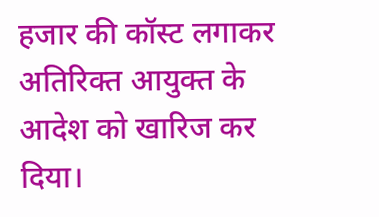हजार की कॉस्ट लगाकर अतिरिक्त आयुक्त के आदेश को खारिज कर दिया।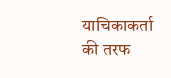याचिकाकर्ता की तरफ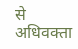से अधिवक्ता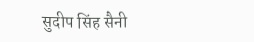सुदीप सिंह सैनी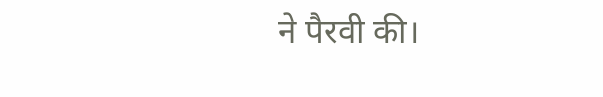ने पैरवी की।